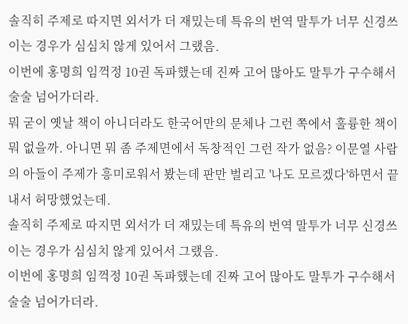솔직히 주제로 따지면 외서가 더 재밌는데 특유의 번역 말투가 너무 신경쓰이는 경우가 심심치 않게 있어서 그랬음.
이번에 홍명희 임꺽정 10권 독파했는데 진짜 고어 많아도 말투가 구수해서 술술 넘어가더라.
뭐 굳이 옛날 책이 아니더라도 한국어만의 문체나 그런 쪽에서 훌륭한 책이 뭐 없을까. 아니면 뭐 좀 주제면에서 독창적인 그런 작가 없음? 이문열 사람의 아들이 주제가 흥미로워서 봤는데 판만 벌리고 '나도 모르겠다'하면서 끝내서 허망했었는데.
솔직히 주제로 따지면 외서가 더 재밌는데 특유의 번역 말투가 너무 신경쓰이는 경우가 심심치 않게 있어서 그랬음.
이번에 홍명희 임꺽정 10권 독파했는데 진짜 고어 많아도 말투가 구수해서 술술 넘어가더라.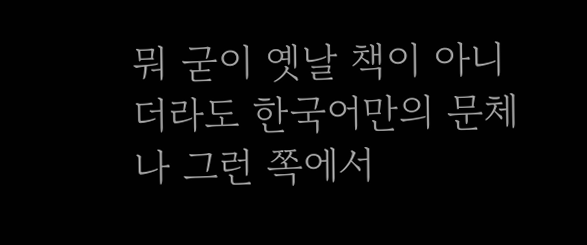뭐 굳이 옛날 책이 아니더라도 한국어만의 문체나 그런 쪽에서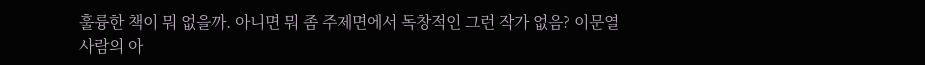훌륭한 책이 뭐 없을까. 아니면 뭐 좀 주제면에서 독창적인 그런 작가 없음? 이문열 사람의 아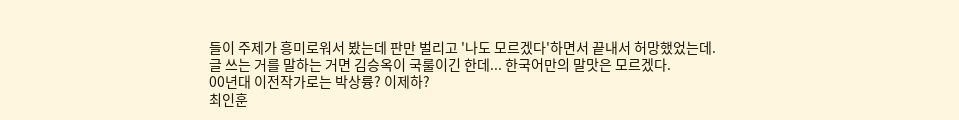들이 주제가 흥미로워서 봤는데 판만 벌리고 '나도 모르겠다'하면서 끝내서 허망했었는데.
글 쓰는 거를 말하는 거면 김승옥이 국룰이긴 한데... 한국어만의 말맛은 모르겠다.
00년대 이전작가로는 박상륭? 이제하?
최인훈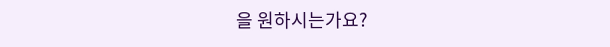을 원하시는가요?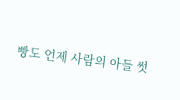빵도 언제 사람의 아들 썻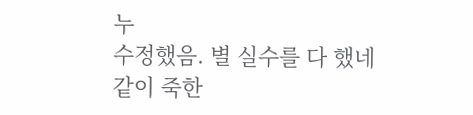누
수정했음. 별 실수를 다 했네
같이 죽한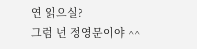연 읽으실?
그럼 넌 정영문이야 ^^